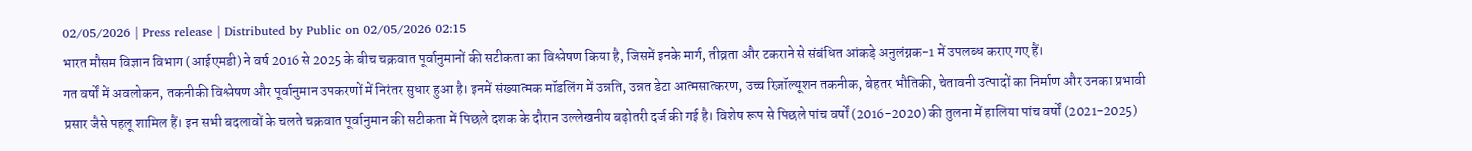02/05/2026 | Press release | Distributed by Public on 02/05/2026 02:15
भारत मौसम विज्ञान विभाग (आईएमडी) ने वर्ष 2016 से 2025 के बीच चक्रवात पूर्वानुमानों की सटीकता का विश्लेषण किया है, जिसमें इनके मार्ग, तीव्रता और टकराने से संबंधित आंकड़े अनुलंग्नक-1 में उपलब्ध कराए गए हैं।
गत वर्षों में अवलोकन, तकनीकी विश्लेषण और पूर्वानुमान उपकरणों में निरंतर सुधार हुआ है। इनमें संख्यात्मक मॉडलिंग में उन्नति, उन्नत डेटा आत्मसात्करण, उच्च रिज़ॉल्यूशन तकनीक, बेहतर भौतिकी, चेतावनी उत्पादों का निर्माण और उनका प्रभावी प्रसार जैसे पहलू शामिल हैं। इन सभी बदलावों के चलते चक्रवात पूर्वानुमान की सटीकता में पिछले दशक के दौरान उल्लेखनीय बढ़ोतरी दर्ज की गई है। विशेष रूप से पिछले पांच वर्षों (2016-2020) की तुलना में हालिया पांच वर्षों (2021-2025)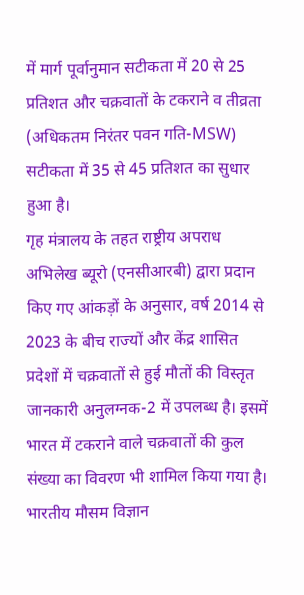में मार्ग पूर्वानुमान सटीकता में 20 से 25 प्रतिशत और चक्रवातों के टकराने व तीव्रता (अधिकतम निरंतर पवन गति-MSW) सटीकता में 35 से 45 प्रतिशत का सुधार हुआ है।
गृह मंत्रालय के तहत राष्ट्रीय अपराध अभिलेख ब्यूरो (एनसीआरबी) द्वारा प्रदान किए गए आंकड़ों के अनुसार, वर्ष 2014 से 2023 के बीच राज्यों और केंद्र शासित प्रदेशों में चक्रवातों से हुई मौतों की विस्तृत जानकारी अनुलग्नक-2 में उपलब्ध है। इसमें भारत में टकराने वाले चक्रवातों की कुल संख्या का विवरण भी शामिल किया गया है। भारतीय मौसम विज्ञान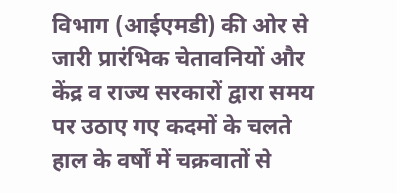विभाग (आईएमडी) की ओर से जारी प्रारंभिक चेतावनियों और केंद्र व राज्य सरकारों द्वारा समय पर उठाए गए कदमों के चलते हाल के वर्षों में चक्रवातों से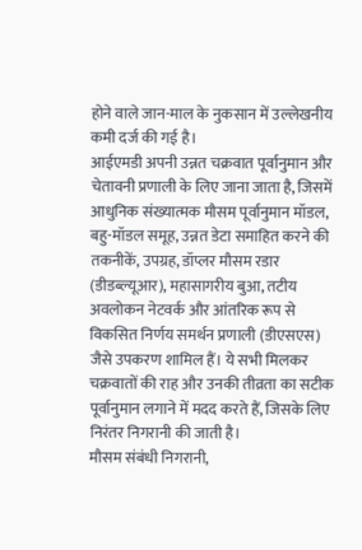होने वाले जान-माल के नुकसान में उल्लेखनीय कमी दर्ज की गई है।
आईएमडी अपनी उन्नत चक्रवात पूर्वानुमान और चेतावनी प्रणाली के लिए जाना जाता है, जिसमें आधुनिक संख्यात्मक मौसम पूर्वानुमान मॉडल, बहु-मॉडल समूह, उन्नत डेटा समाहित करने की तकनीकें, उपग्रह, डॉप्लर मौसम रडार (डीडब्ल्यूआर), महासागरीय बुआ, तटीय अवलोकन नेटवर्क और आंतरिक रूप से विकसित निर्णय समर्थन प्रणाली (डीएसएस) जैसे उपकरण शामिल हैं। ये सभी मिलकर चक्रवातों की राह और उनकी तीव्रता का सटीक पूर्वानुमान लगाने में मदद करते हैं, जिसके लिए निरंतर निगरानी की जाती है।
मौसम संबंधी निगरानी,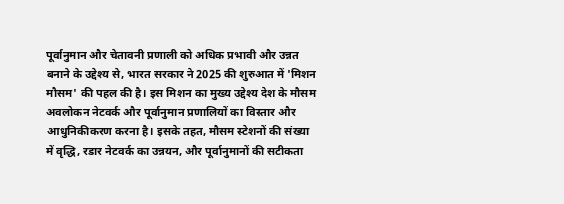पूर्वानुमान और चेतावनी प्रणाली को अधिक प्रभावी और उन्नत बनाने के उद्देश्य से, भारत सरकार ने 2025 की शुरुआत में 'मिशन मौसम' की पहल की है। इस मिशन का मुख्य उद्देश्य देश के मौसम अवलोकन नेटवर्क और पूर्वानुमान प्रणालियों का विस्तार और आधुनिकीकरण करना है। इसके तहत, मौसम स्टेशनों की संख्या में वृद्धि, रडार नेटवर्क का उन्नयन, और पूर्वानुमानों की सटीकता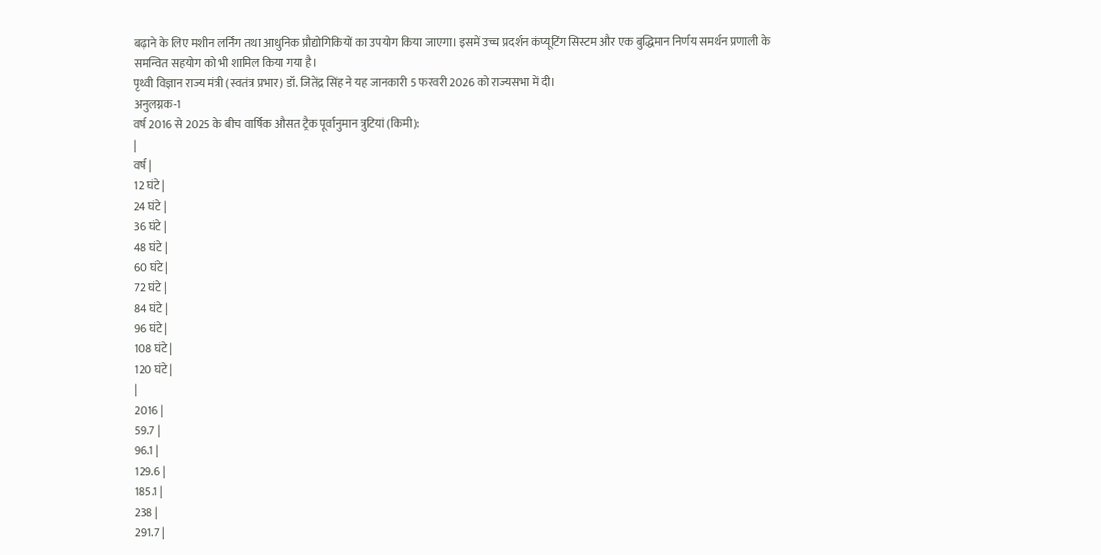बढ़ाने के लिए मशीन लर्निंग तथा आधुनिक प्रौद्योगिकियों का उपयोग किया जाएगा। इसमें उच्च प्रदर्शन कंप्यूटिंग सिस्टम और एक बुद्धिमान निर्णय समर्थन प्रणाली के समन्वित सहयोग को भी शामिल किया गया है।
पृथ्वी विज्ञान राज्य मंत्री (स्वतंत्र प्रभार) डॉ. जितेंद्र सिंह ने यह जानकारी 5 फरवरी 2026 को राज्यसभा में दी।
अनुलग्नक-1
वर्ष 2016 से 2025 के बीच वार्षिक औसत ट्रैक पूर्वानुमान त्रुटियां (किमी):
|
वर्ष |
12 घंटे |
24 घंटे |
36 घंटे |
48 घंटे |
60 घंटे |
72 घंटे |
84 घंटे |
96 घंटे |
108 घंटे |
120 घंटे |
|
2016 |
59.7 |
96.1 |
129.6 |
185.1 |
238 |
291.7 |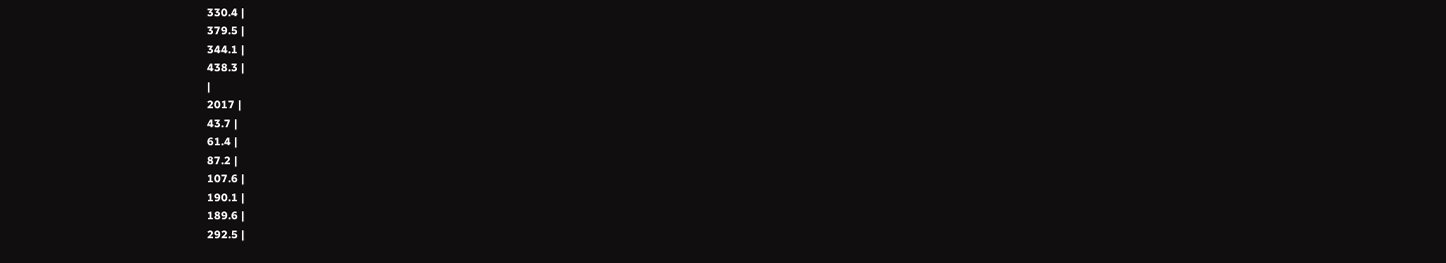330.4 |
379.5 |
344.1 |
438.3 |
|
2017 |
43.7 |
61.4 |
87.2 |
107.6 |
190.1 |
189.6 |
292.5 |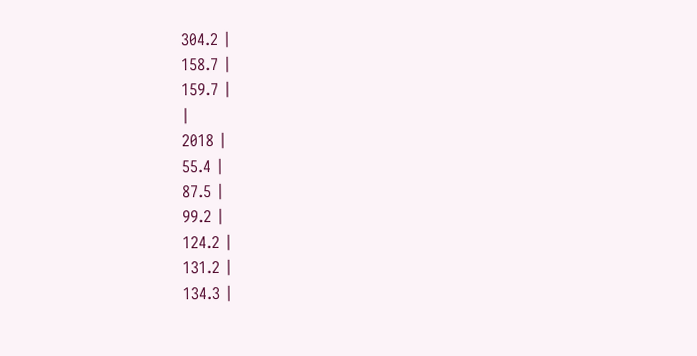304.2 |
158.7 |
159.7 |
|
2018 |
55.4 |
87.5 |
99.2 |
124.2 |
131.2 |
134.3 |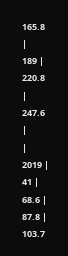165.8 |
189 |
220.8 |
247.6 |
|
2019 |
41 |
68.6 |
87.8 |
103.7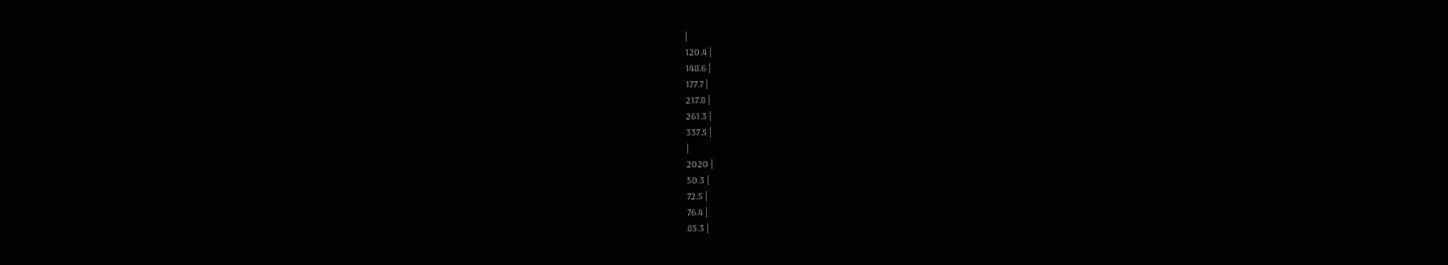|
120.4 |
148.6 |
177.7 |
217.8 |
261.3 |
337.5 |
|
2020 |
50.3 |
72.5 |
76.4 |
85.3 |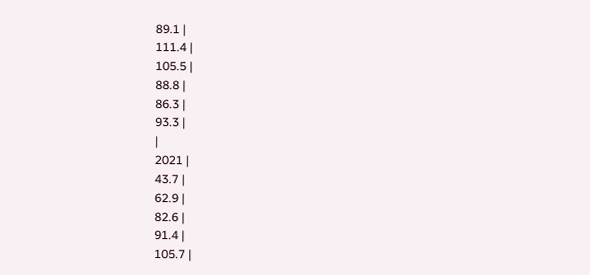89.1 |
111.4 |
105.5 |
88.8 |
86.3 |
93.3 |
|
2021 |
43.7 |
62.9 |
82.6 |
91.4 |
105.7 |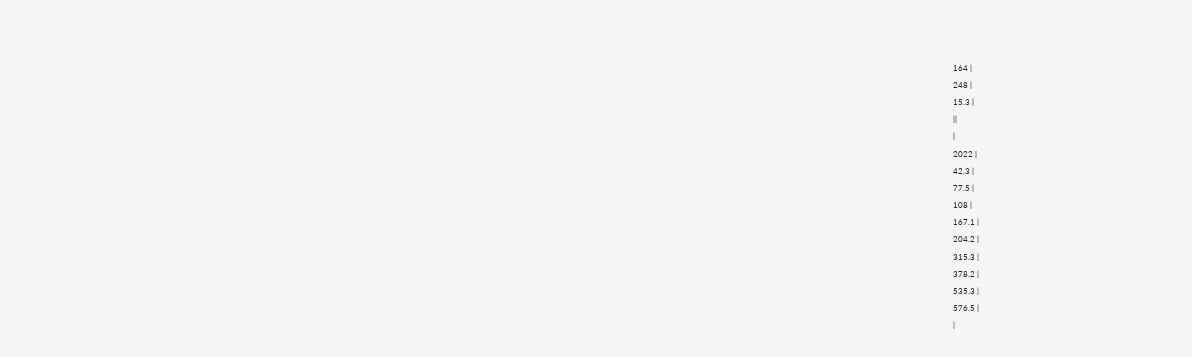164 |
248 |
15.3 |
||
|
2022 |
42.3 |
77.5 |
108 |
167.1 |
204.2 |
315.3 |
378.2 |
535.3 |
576.5 |
|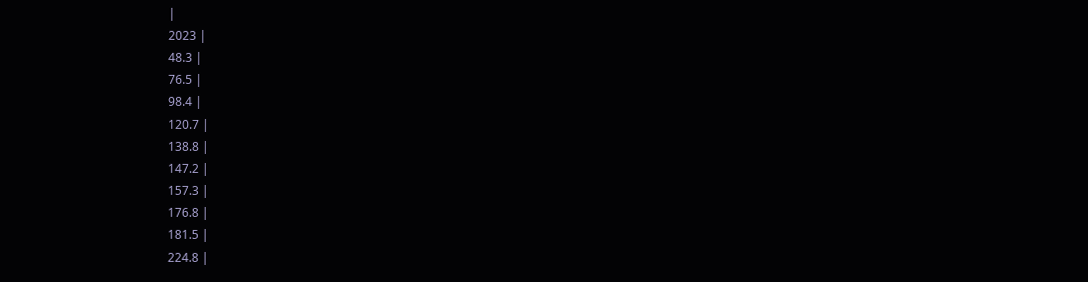|
2023 |
48.3 |
76.5 |
98.4 |
120.7 |
138.8 |
147.2 |
157.3 |
176.8 |
181.5 |
224.8 |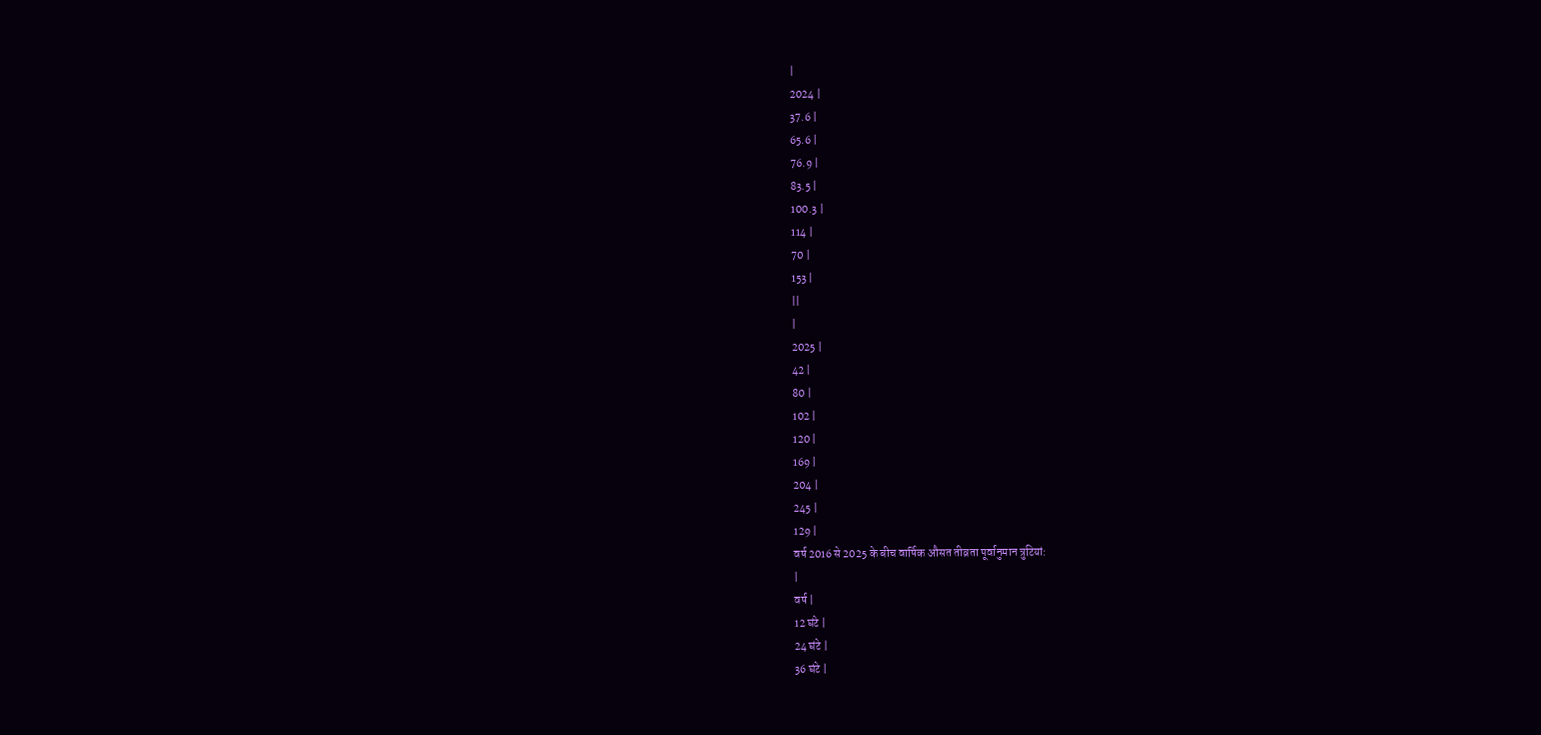|
2024 |
37.6 |
65.6 |
76.9 |
83.5 |
100.3 |
114 |
70 |
153 |
||
|
2025 |
42 |
80 |
102 |
120 |
169 |
204 |
245 |
129 |
वर्ष 2016 से 2025 के बीच वार्षिक औसत तीव्रता पूर्वानुमान त्रुटियां:
|
वर्ष |
12 घंटे |
24 घंटे |
36 घंटे |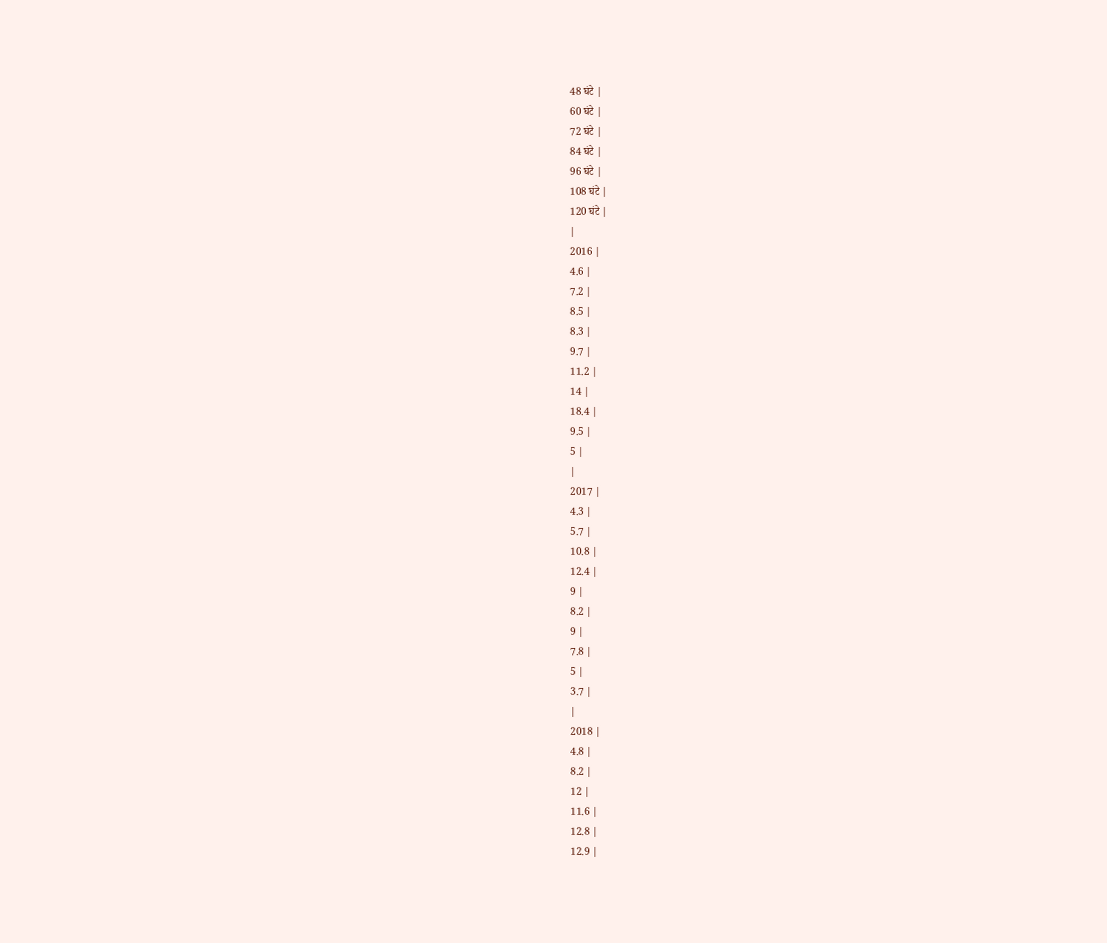48 घंटे |
60 घंटे |
72 घंटे |
84 घंटे |
96 घंटे |
108 घंटे |
120 घंटे |
|
2016 |
4.6 |
7.2 |
8.5 |
8.3 |
9.7 |
11.2 |
14 |
18.4 |
9.5 |
5 |
|
2017 |
4.3 |
5.7 |
10.8 |
12.4 |
9 |
8.2 |
9 |
7.8 |
5 |
3.7 |
|
2018 |
4.8 |
8.2 |
12 |
11.6 |
12.8 |
12.9 |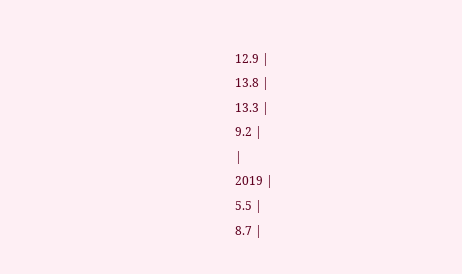12.9 |
13.8 |
13.3 |
9.2 |
|
2019 |
5.5 |
8.7 |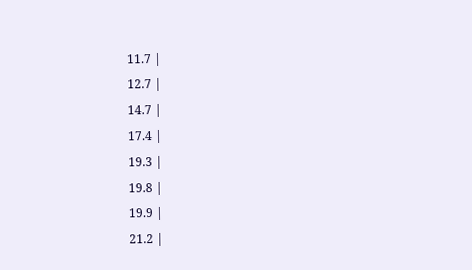11.7 |
12.7 |
14.7 |
17.4 |
19.3 |
19.8 |
19.9 |
21.2 |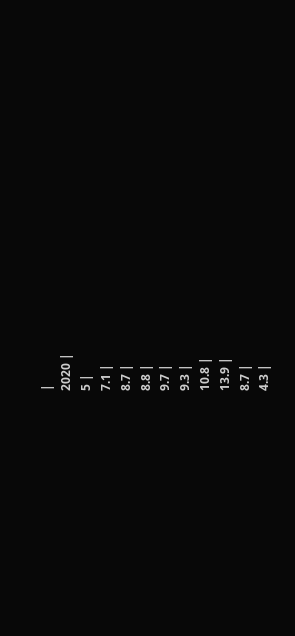|
2020 |
5 |
7.1 |
8.7 |
8.8 |
9.7 |
9.3 |
10.8 |
13.9 |
8.7 |
4.3 |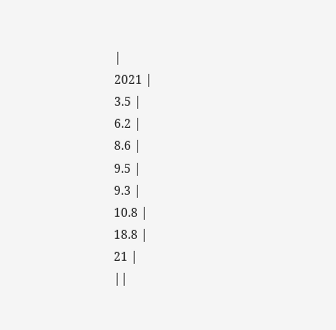|
2021 |
3.5 |
6.2 |
8.6 |
9.5 |
9.3 |
10.8 |
18.8 |
21 |
||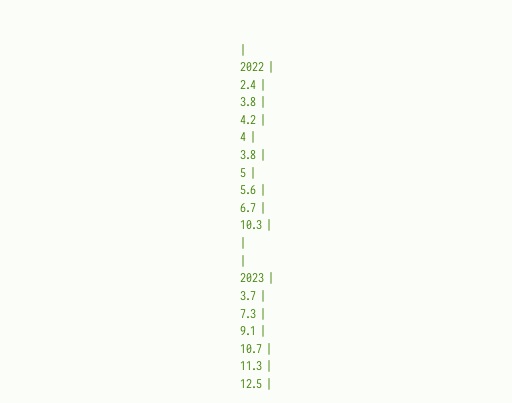|
2022 |
2.4 |
3.8 |
4.2 |
4 |
3.8 |
5 |
5.6 |
6.7 |
10.3 |
|
|
2023 |
3.7 |
7.3 |
9.1 |
10.7 |
11.3 |
12.5 |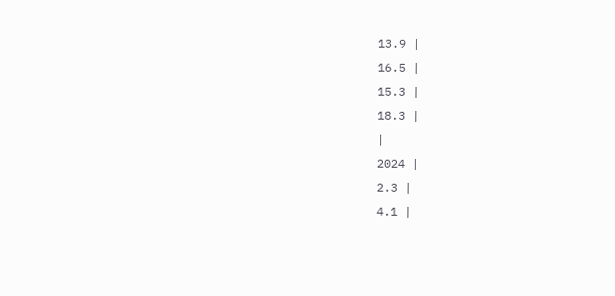13.9 |
16.5 |
15.3 |
18.3 |
|
2024 |
2.3 |
4.1 |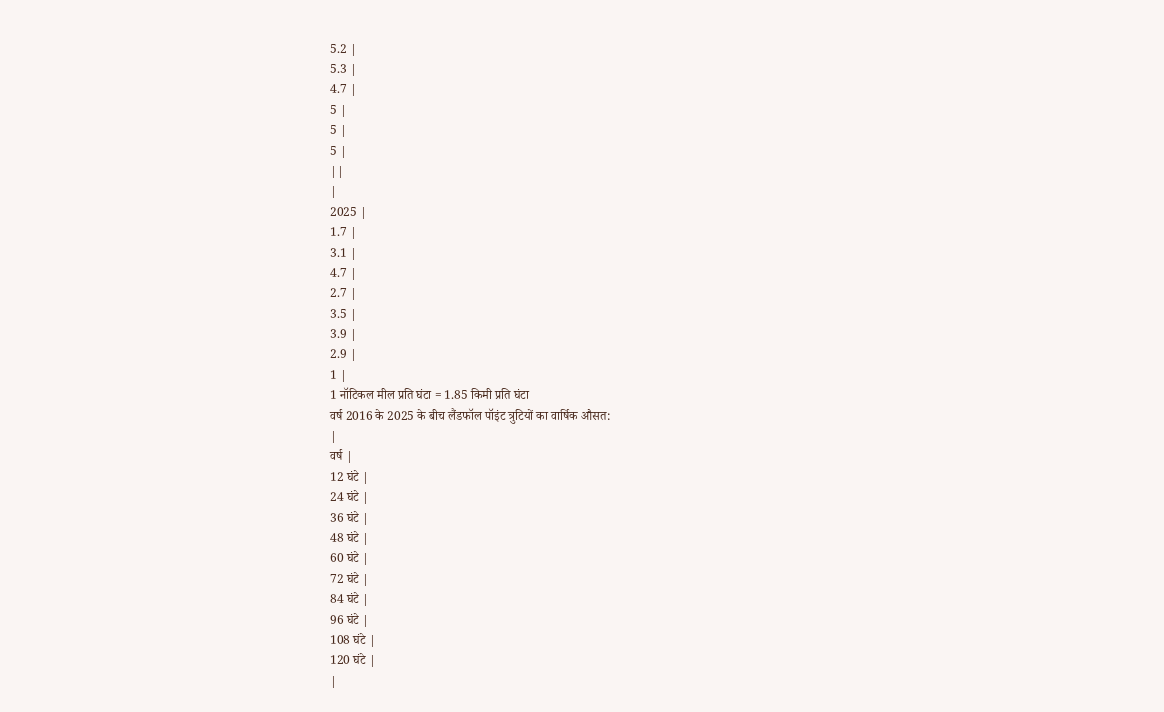5.2 |
5.3 |
4.7 |
5 |
5 |
5 |
||
|
2025 |
1.7 |
3.1 |
4.7 |
2.7 |
3.5 |
3.9 |
2.9 |
1 |
1 नॉटिकल मील प्रति घंटा = 1.85 किमी प्रति घंटा
वर्ष 2016 के 2025 के बीच लैंडफॉल पॉइंट त्रुटियों का वार्षिक औसत:
|
वर्ष |
12 घंटे |
24 घंटे |
36 घंटे |
48 घंटे |
60 घंटे |
72 घंटे |
84 घंटे |
96 घंटे |
108 घंटे |
120 घंटे |
|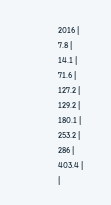2016 |
7.8 |
14.1 |
71.6 |
127.2 |
129.2 |
180.1 |
253.2 |
286 |
403.4 |
|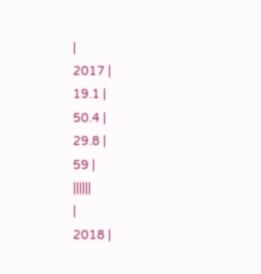|
2017 |
19.1 |
50.4 |
29.8 |
59 |
||||||
|
2018 |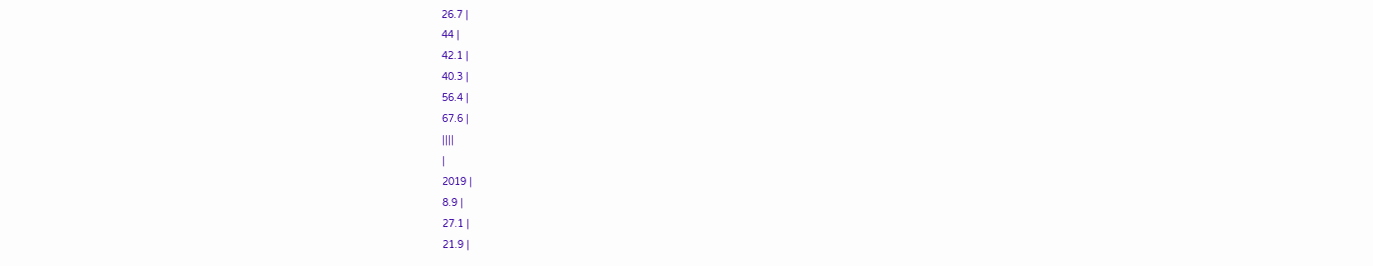26.7 |
44 |
42.1 |
40.3 |
56.4 |
67.6 |
||||
|
2019 |
8.9 |
27.1 |
21.9 |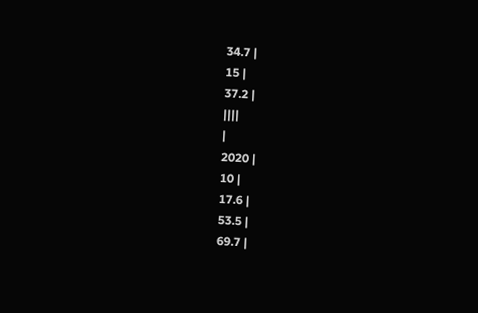34.7 |
15 |
37.2 |
||||
|
2020 |
10 |
17.6 |
53.5 |
69.7 |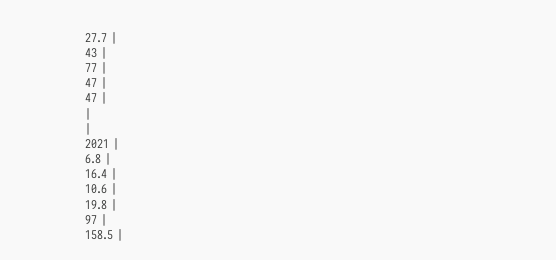27.7 |
43 |
77 |
47 |
47 |
|
|
2021 |
6.8 |
16.4 |
10.6 |
19.8 |
97 |
158.5 |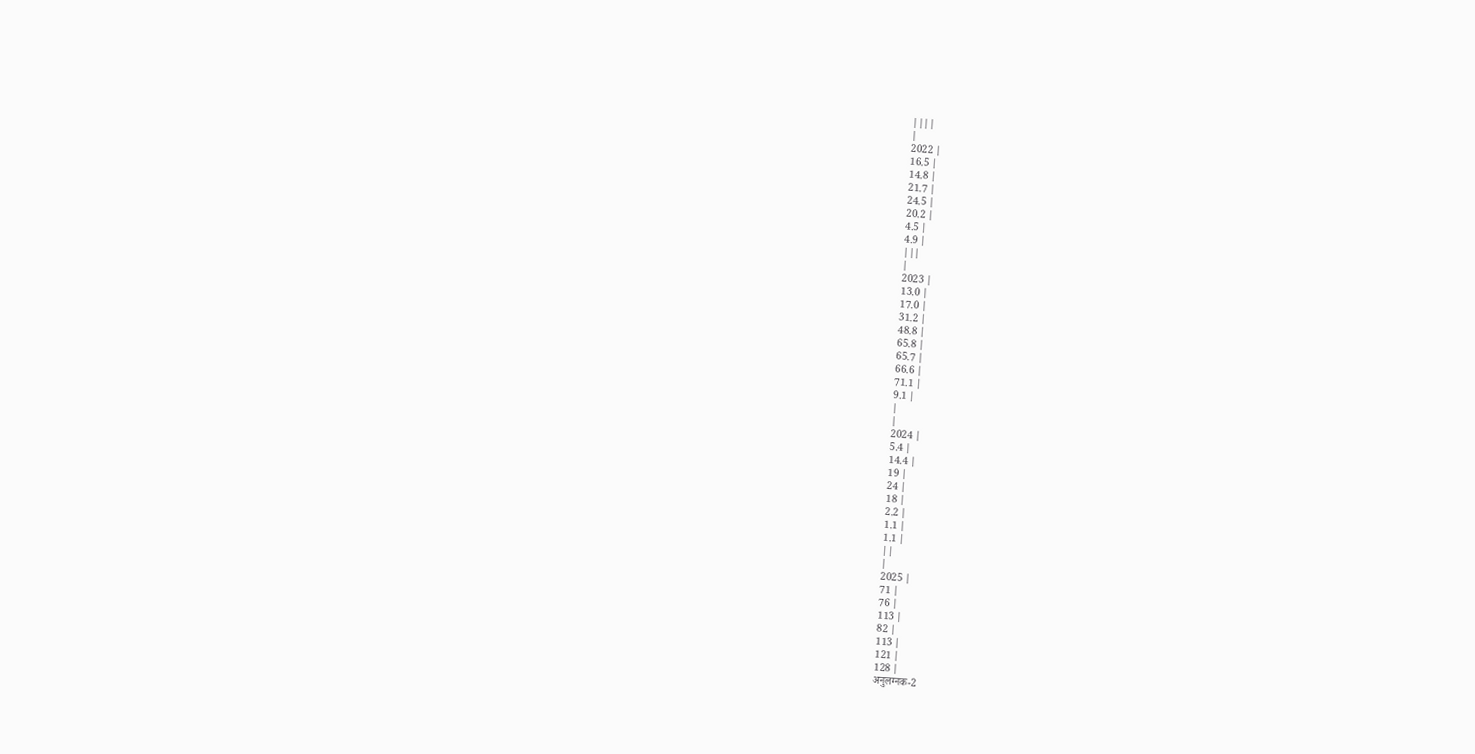||||
|
2022 |
16.5 |
14.8 |
21.7 |
24.5 |
20.2 |
4.5 |
4.9 |
|||
|
2023 |
13.0 |
17.0 |
31.2 |
48.8 |
65.8 |
65.7 |
66.6 |
71.1 |
9.1 |
|
|
2024 |
5.4 |
14.4 |
19 |
24 |
18 |
2.2 |
1.1 |
1.1 |
||
|
2025 |
71 |
76 |
113 |
82 |
113 |
121 |
128 |
अनुलग्नक-2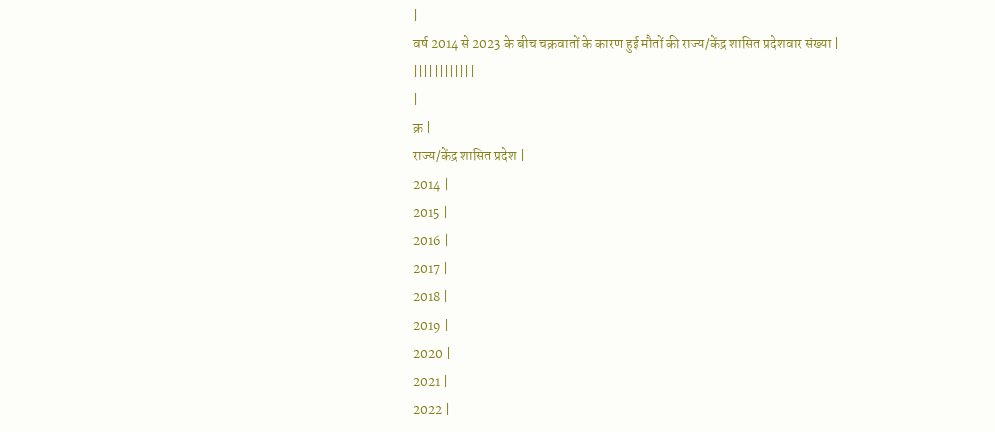|
वर्ष 2014 से 2023 के बीच चक्रवातों के कारण हुई मौतों की राज्य/केंद्र शासित प्रदेशवार संख्या |
||||||||||||
|
क्र |
राज्य/केंद्र शासित प्रदेश |
2014 |
2015 |
2016 |
2017 |
2018 |
2019 |
2020 |
2021 |
2022 |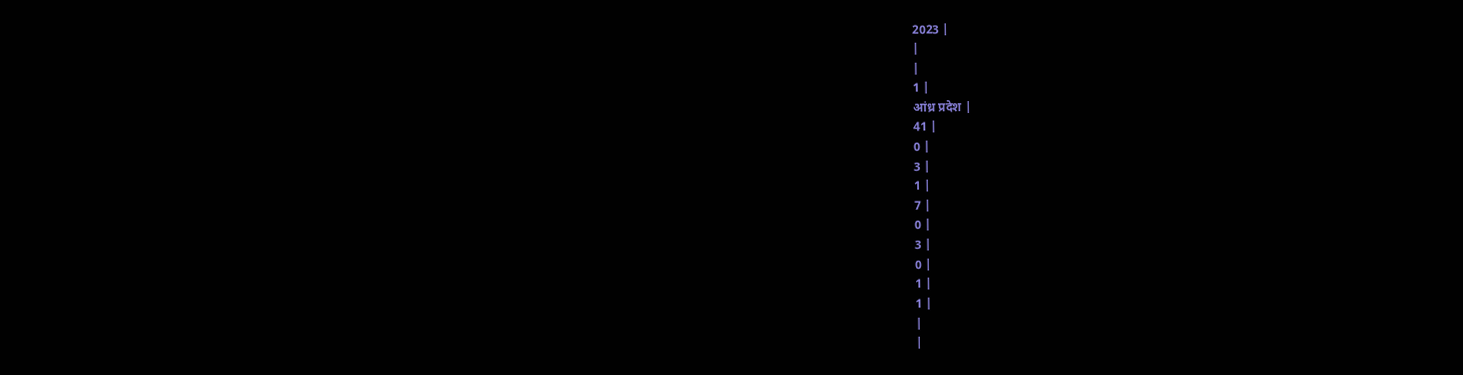2023 |
|
|
1 |
आंध्र प्रदेश |
41 |
0 |
3 |
1 |
7 |
0 |
3 |
0 |
1 |
1 |
|
|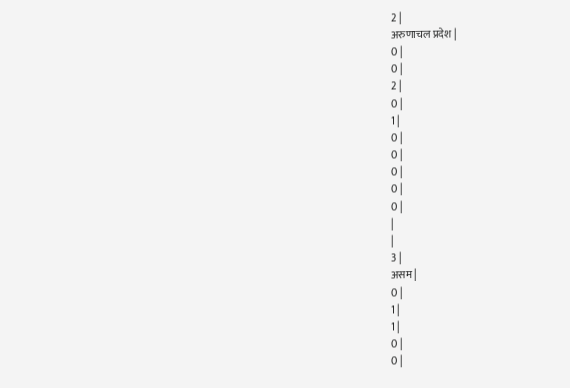2 |
अरुणाचल प्रदेश |
0 |
0 |
2 |
0 |
1 |
0 |
0 |
0 |
0 |
0 |
|
|
3 |
असम |
0 |
1 |
1 |
0 |
0 |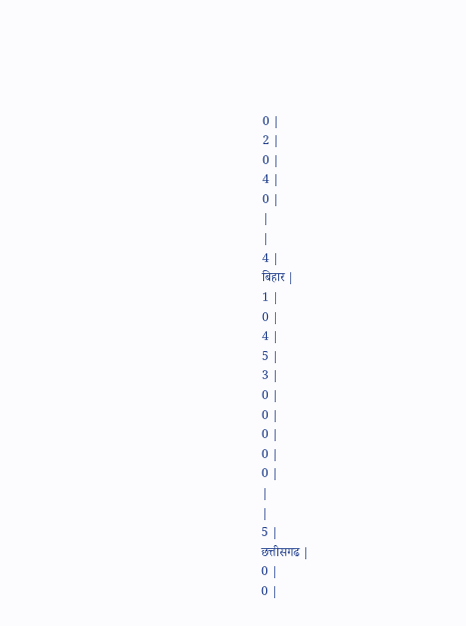0 |
2 |
0 |
4 |
0 |
|
|
4 |
बिहार |
1 |
0 |
4 |
5 |
3 |
0 |
0 |
0 |
0 |
0 |
|
|
5 |
छत्तीसगढ |
0 |
0 |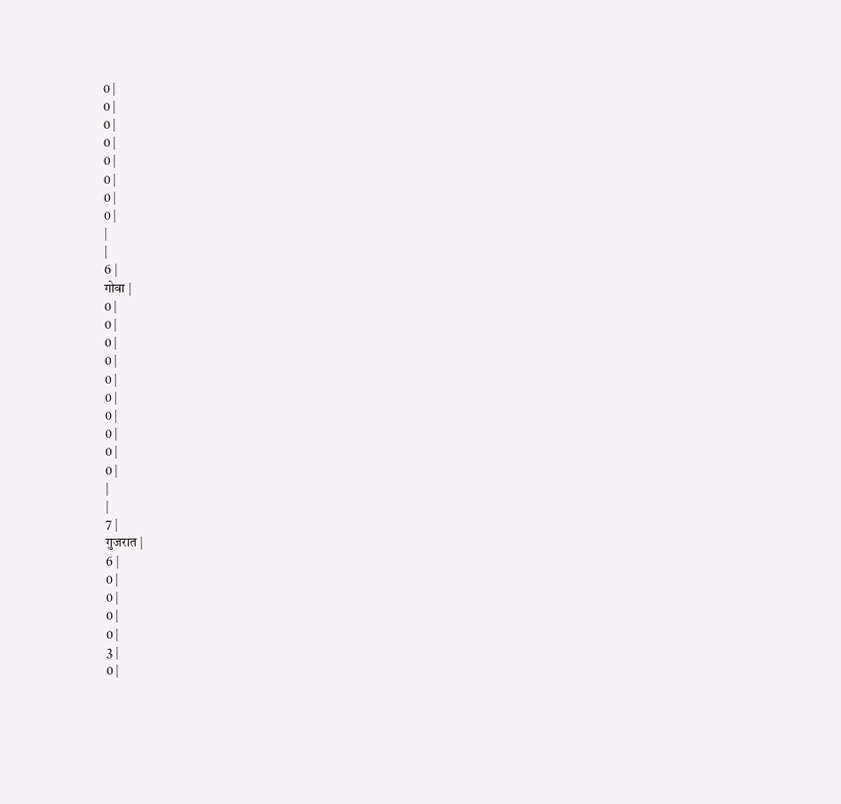0 |
0 |
0 |
0 |
0 |
0 |
0 |
0 |
|
|
6 |
गोवा |
0 |
0 |
0 |
0 |
0 |
0 |
0 |
0 |
0 |
0 |
|
|
7 |
गुजरात |
6 |
0 |
0 |
0 |
0 |
3 |
0 |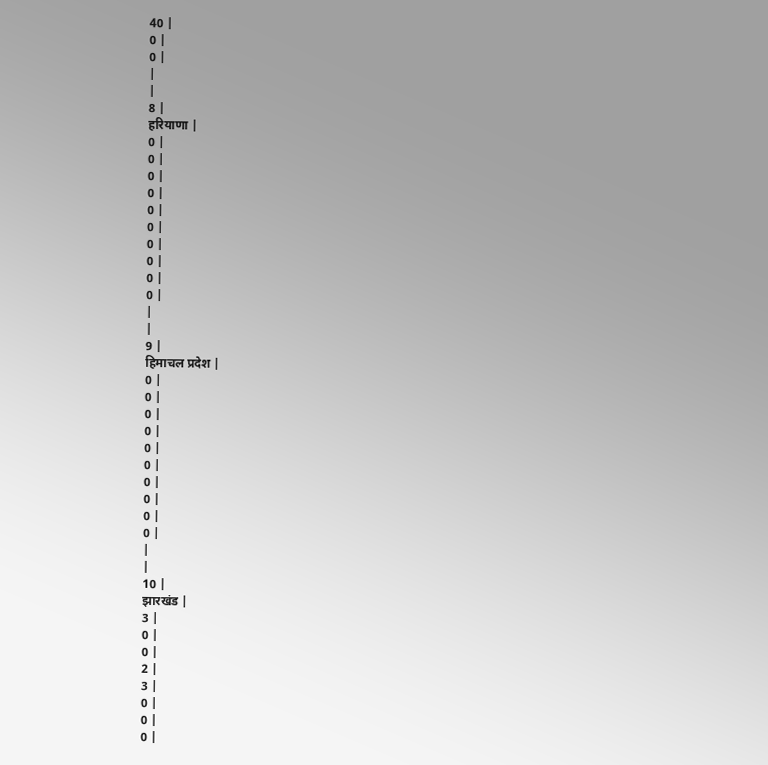40 |
0 |
0 |
|
|
8 |
हरियाणा |
0 |
0 |
0 |
0 |
0 |
0 |
0 |
0 |
0 |
0 |
|
|
9 |
हिमाचल प्रदेश |
0 |
0 |
0 |
0 |
0 |
0 |
0 |
0 |
0 |
0 |
|
|
10 |
झारखंड |
3 |
0 |
0 |
2 |
3 |
0 |
0 |
0 |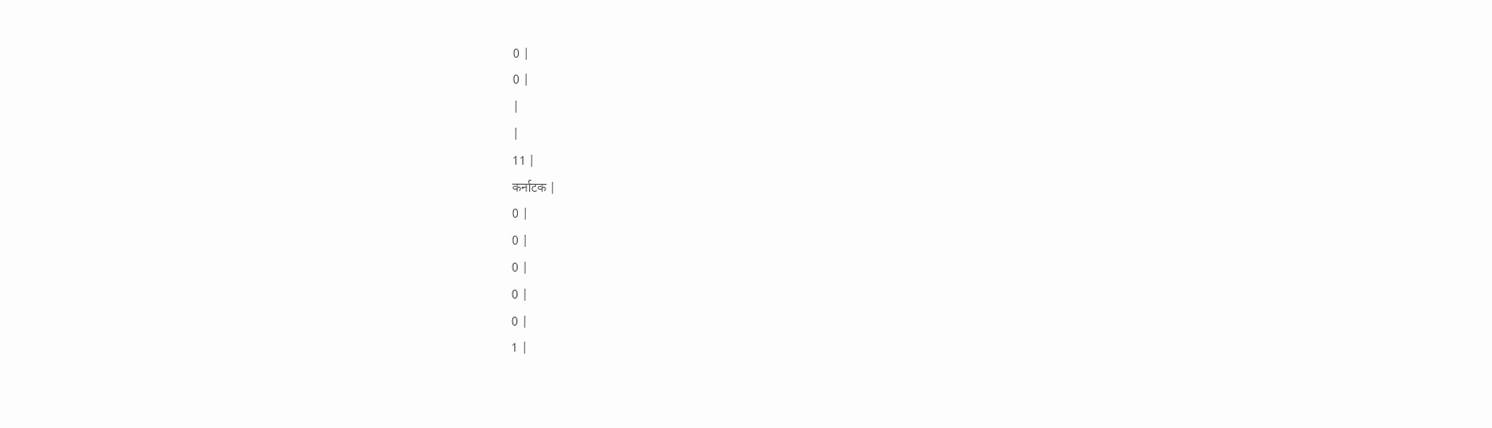0 |
0 |
|
|
11 |
कर्नाटक |
0 |
0 |
0 |
0 |
0 |
1 |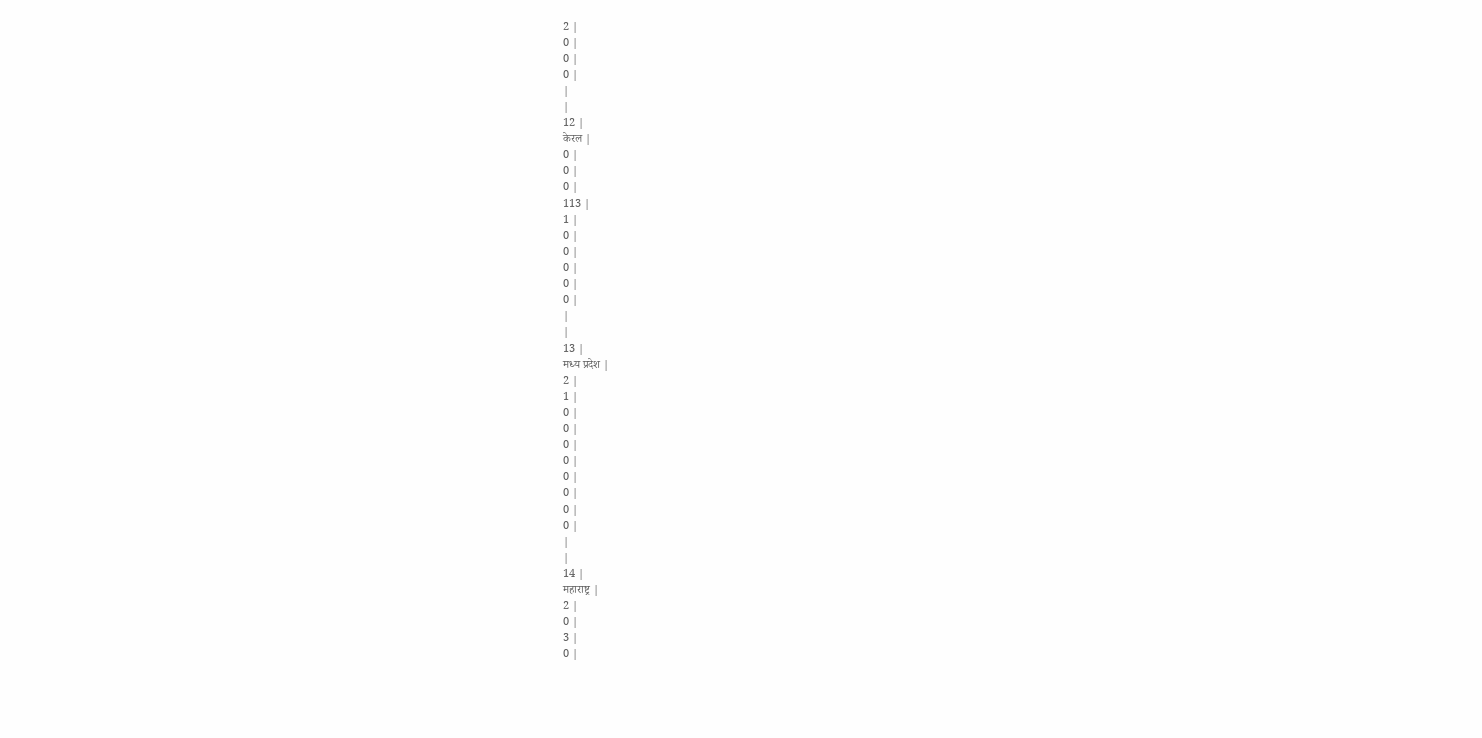2 |
0 |
0 |
0 |
|
|
12 |
केरल |
0 |
0 |
0 |
113 |
1 |
0 |
0 |
0 |
0 |
0 |
|
|
13 |
मध्य प्रदेश |
2 |
1 |
0 |
0 |
0 |
0 |
0 |
0 |
0 |
0 |
|
|
14 |
महाराष्ट्र |
2 |
0 |
3 |
0 |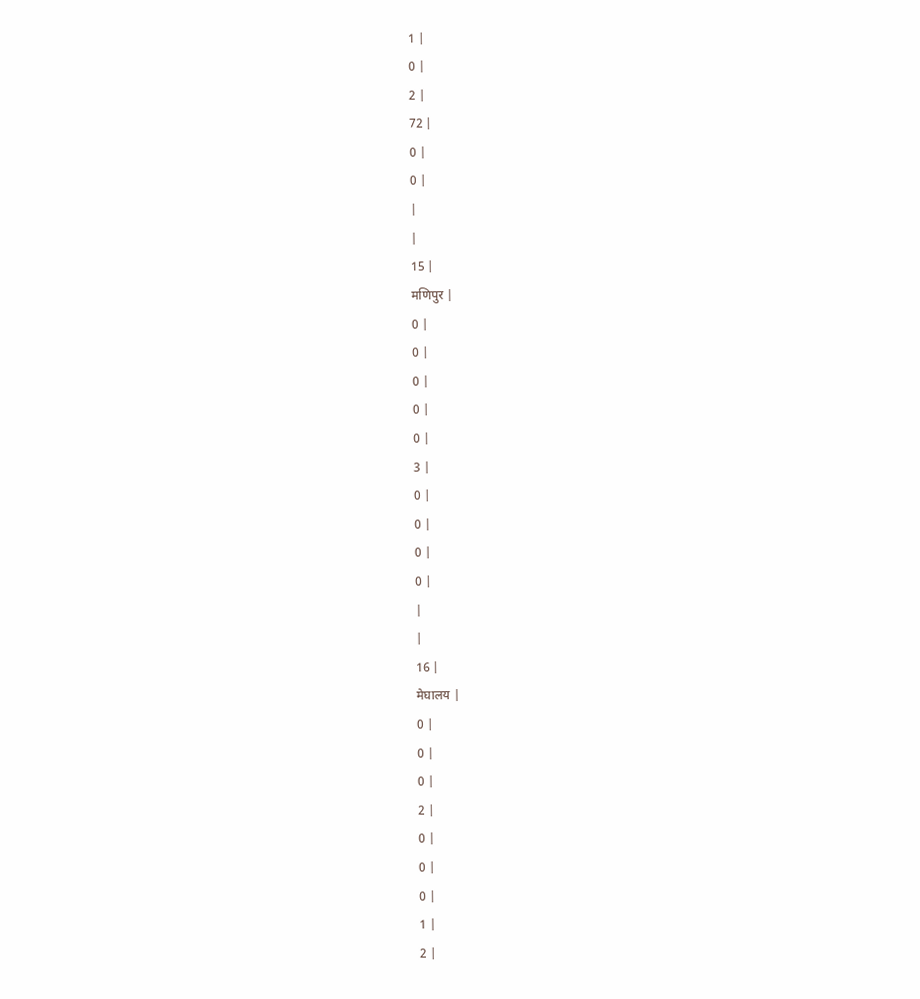1 |
0 |
2 |
72 |
0 |
0 |
|
|
15 |
मणिपुर |
0 |
0 |
0 |
0 |
0 |
3 |
0 |
0 |
0 |
0 |
|
|
16 |
मेघालय |
0 |
0 |
0 |
2 |
0 |
0 |
0 |
1 |
2 |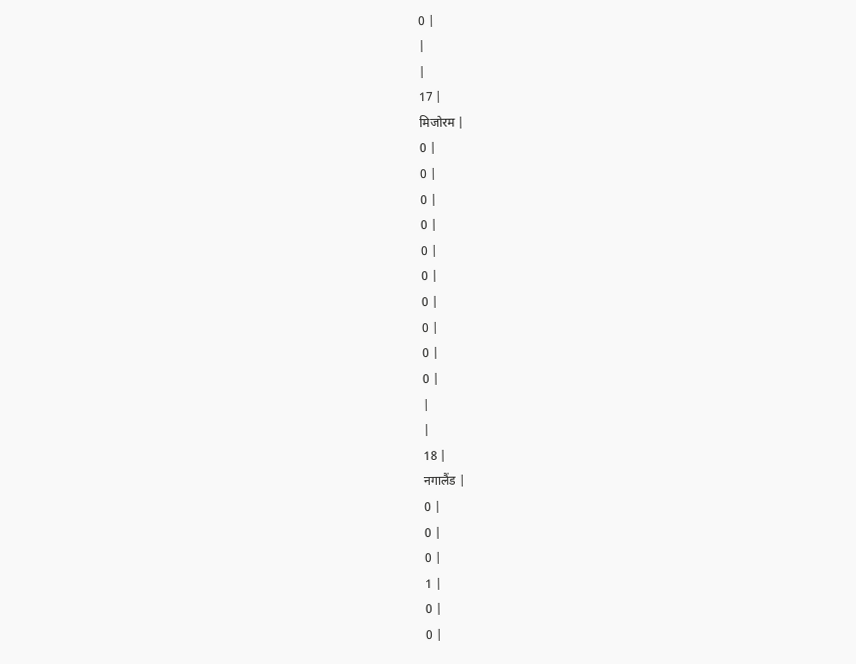0 |
|
|
17 |
मिजोरम |
0 |
0 |
0 |
0 |
0 |
0 |
0 |
0 |
0 |
0 |
|
|
18 |
नगालैंड |
0 |
0 |
0 |
1 |
0 |
0 |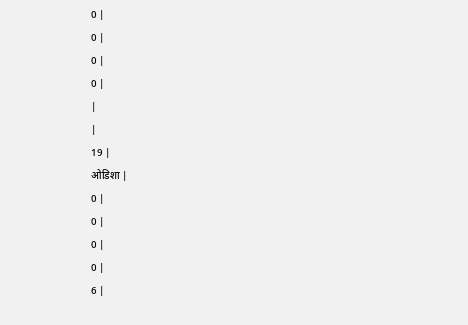0 |
0 |
0 |
0 |
|
|
19 |
ओडिशा |
0 |
0 |
0 |
0 |
6 |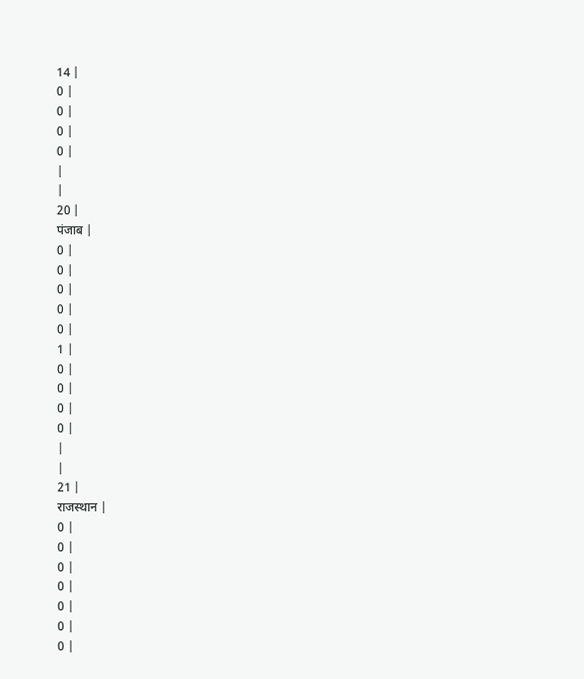14 |
0 |
0 |
0 |
0 |
|
|
20 |
पंजाब |
0 |
0 |
0 |
0 |
0 |
1 |
0 |
0 |
0 |
0 |
|
|
21 |
राजस्थान |
0 |
0 |
0 |
0 |
0 |
0 |
0 |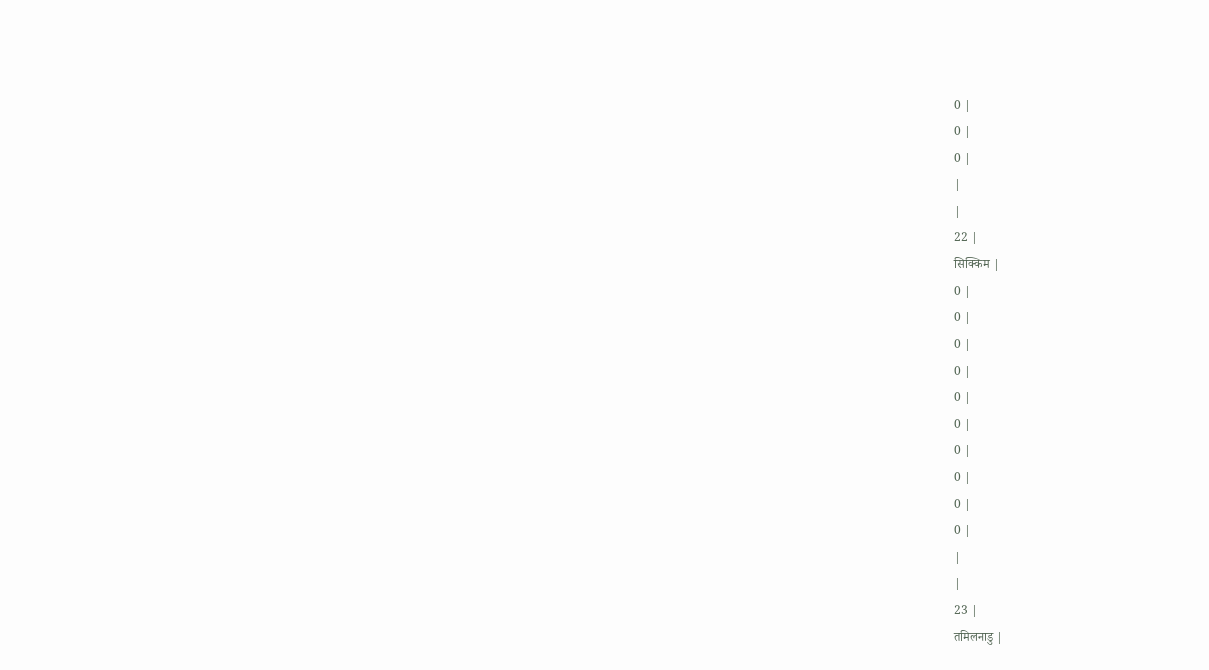0 |
0 |
0 |
|
|
22 |
सिक्किम |
0 |
0 |
0 |
0 |
0 |
0 |
0 |
0 |
0 |
0 |
|
|
23 |
तमिलनाडु |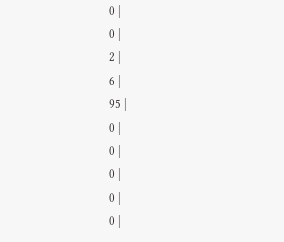0 |
0 |
2 |
6 |
95 |
0 |
0 |
0 |
0 |
0 |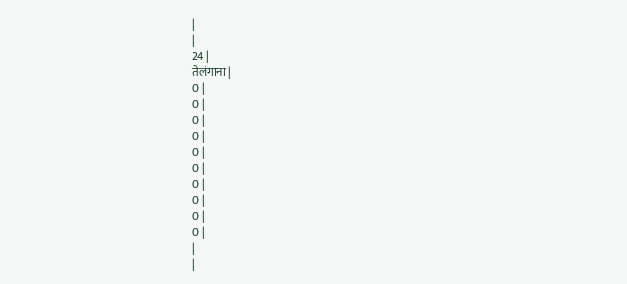|
|
24 |
तेलंगाना |
0 |
0 |
0 |
0 |
0 |
0 |
0 |
0 |
0 |
0 |
|
|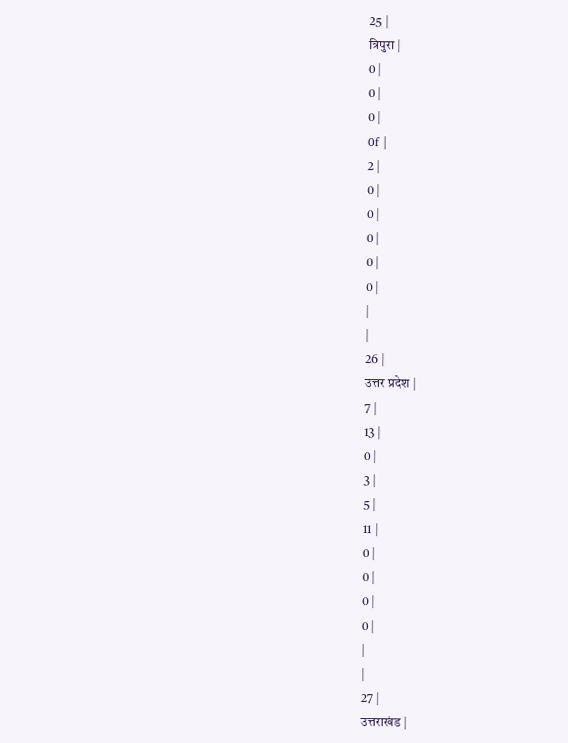25 |
त्रिपुरा |
0 |
0 |
0 |
0f |
2 |
0 |
0 |
0 |
0 |
0 |
|
|
26 |
उत्तर प्रदेश |
7 |
13 |
0 |
3 |
5 |
11 |
0 |
0 |
0 |
0 |
|
|
27 |
उत्तराखंड |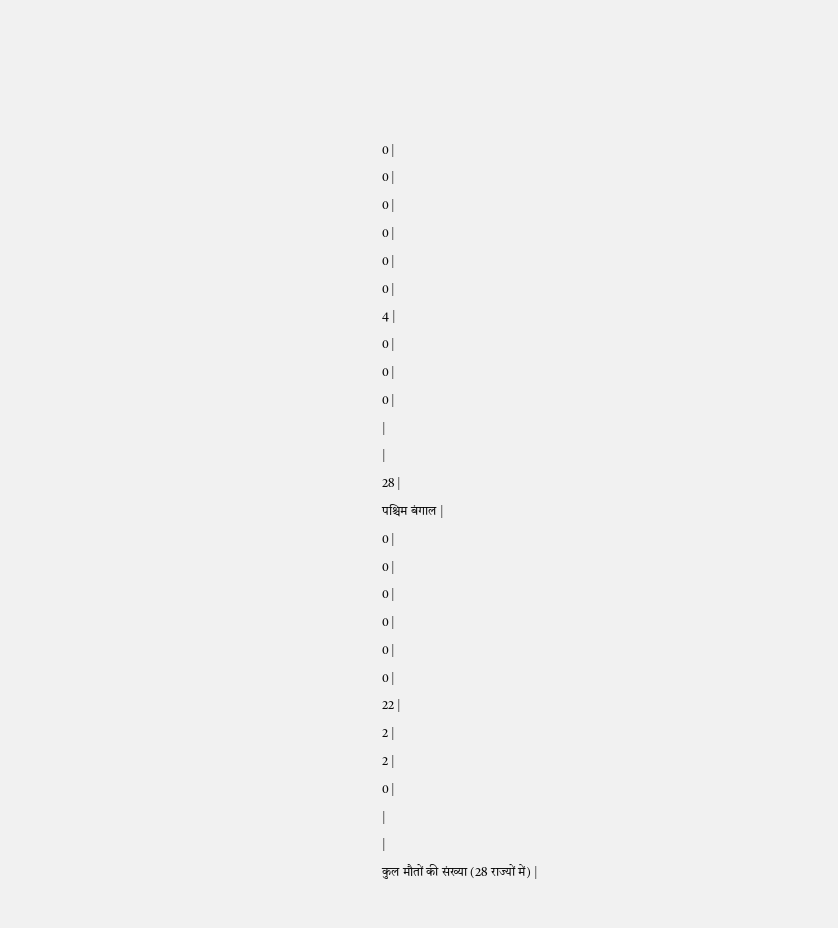0 |
0 |
0 |
0 |
0 |
0 |
4 |
0 |
0 |
0 |
|
|
28 |
पश्चिम बंगाल |
0 |
0 |
0 |
0 |
0 |
0 |
22 |
2 |
2 |
0 |
|
|
कुल मौतों की संख्या (28 राज्यों में) |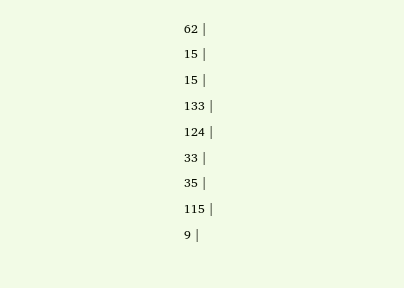62 |
15 |
15 |
133 |
124 |
33 |
35 |
115 |
9 |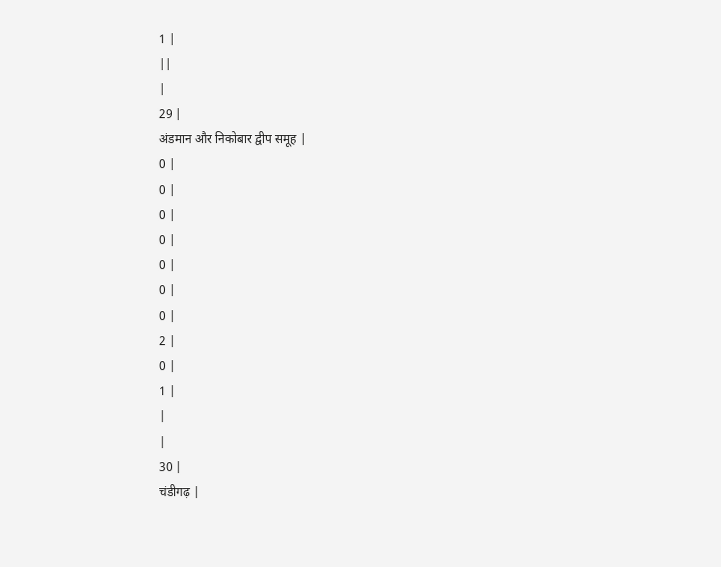1 |
||
|
29 |
अंडमान और निकोबार द्वीप समूह |
0 |
0 |
0 |
0 |
0 |
0 |
0 |
2 |
0 |
1 |
|
|
30 |
चंडीगढ़ |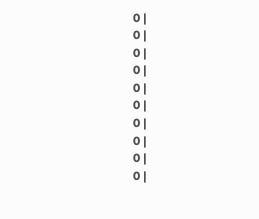0 |
0 |
0 |
0 |
0 |
0 |
0 |
0 |
0 |
0 |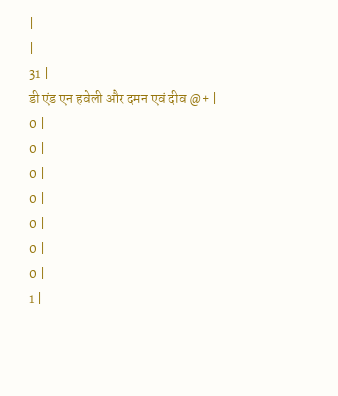|
|
31 |
डी एंड एन हवेली और दमन एवं दीव @+ |
0 |
0 |
0 |
0 |
0 |
0 |
0 |
1 |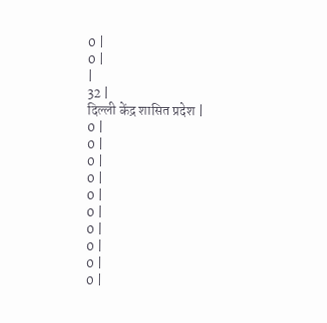0 |
0 |
|
32 |
दिल्ली केंद्र शासित प्रदेश |
0 |
0 |
0 |
0 |
0 |
0 |
0 |
0 |
0 |
0 |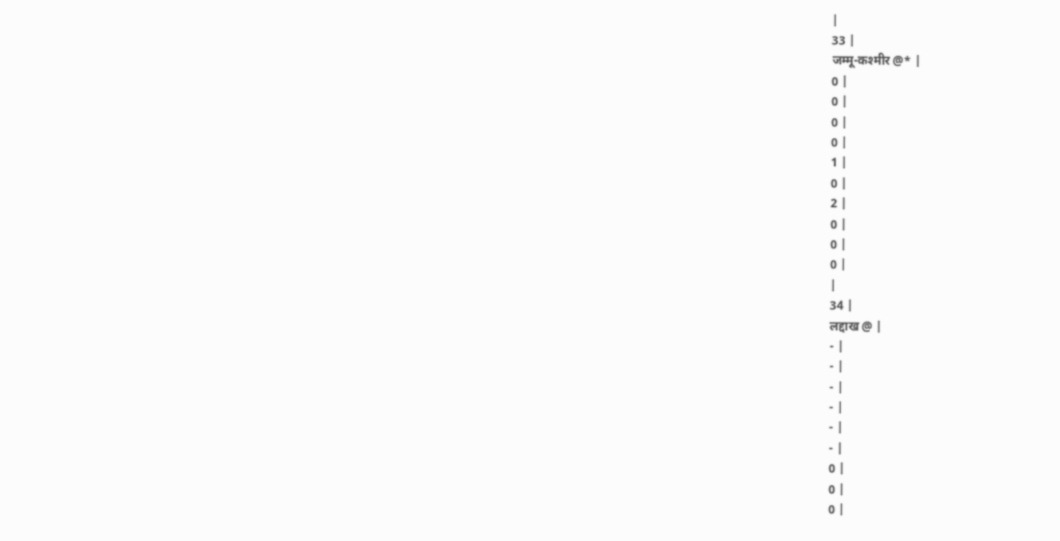|
33 |
जम्मू-कश्मीर @* |
0 |
0 |
0 |
0 |
1 |
0 |
2 |
0 |
0 |
0 |
|
34 |
लद्दाख @ |
- |
- |
- |
- |
- |
- |
0 |
0 |
0 |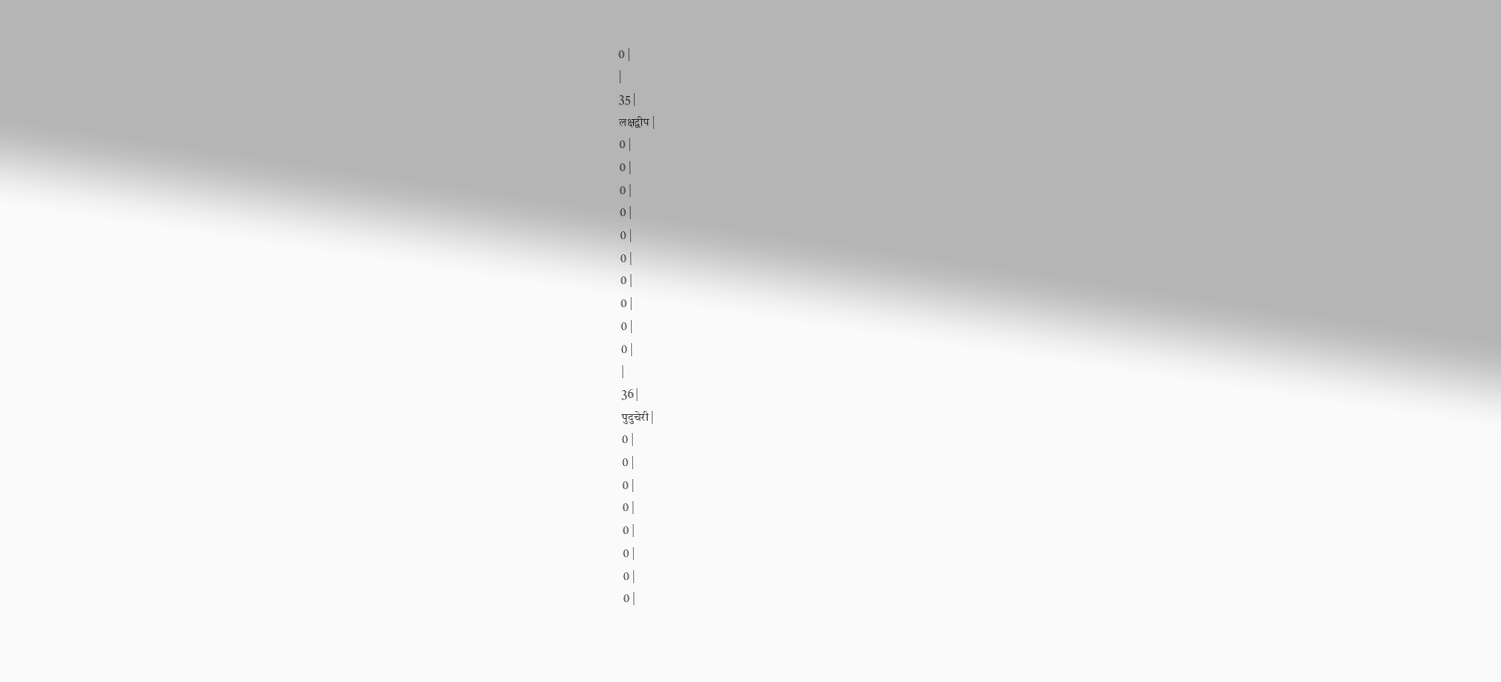0 |
|
35 |
लक्षद्वीप |
0 |
0 |
0 |
0 |
0 |
0 |
0 |
0 |
0 |
0 |
|
36 |
पुदुचेरी |
0 |
0 |
0 |
0 |
0 |
0 |
0 |
0 |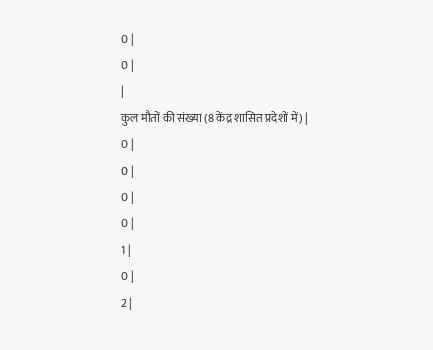0 |
0 |
|
कुल मौतों की संख्या (8 केंद्र शासित प्रदेशों में) |
0 |
0 |
0 |
0 |
1 |
0 |
2 |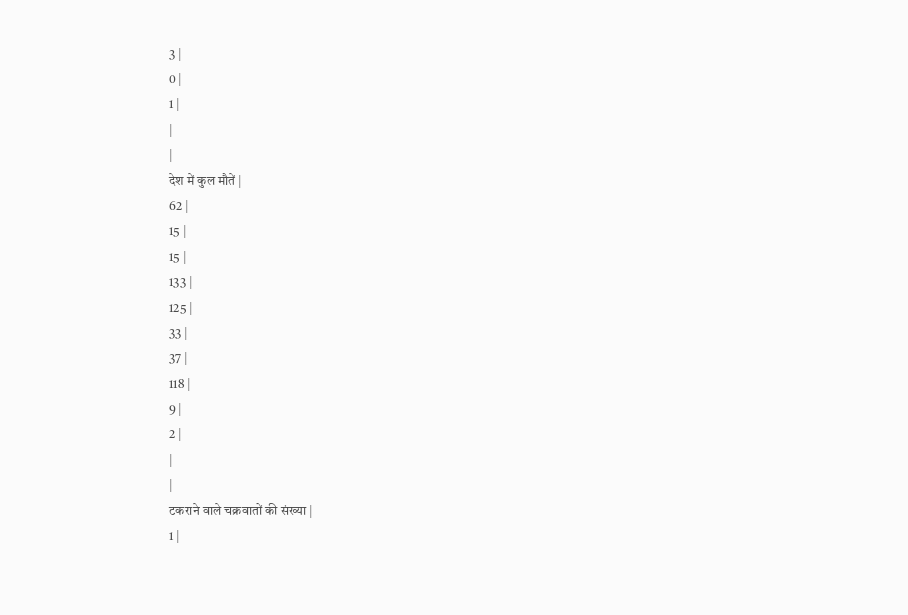3 |
0 |
1 |
|
|
देश में कुल मौतें |
62 |
15 |
15 |
133 |
125 |
33 |
37 |
118 |
9 |
2 |
|
|
टकराने वाले चक्रवातों की संख्या |
1 |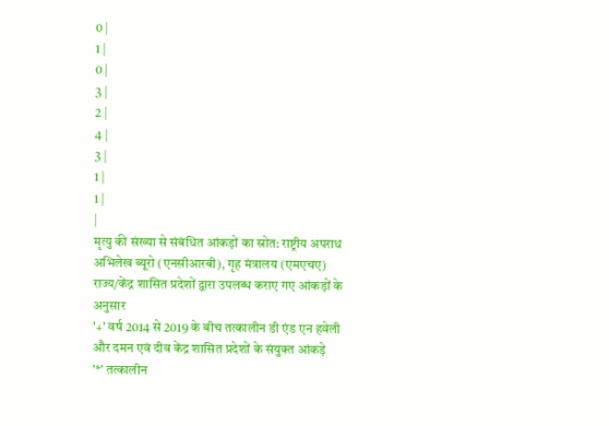0 |
1 |
0 |
3 |
2 |
4 |
3 |
1 |
1 |
|
मृत्यु की संख्या से संबंधित आंकड़ों का स्रोत: राष्ट्रीय अपराध अभिलेख ब्यूरो (एनसीआरबी), गृह मंत्रालय (एमएचए)
राज्य/केंद्र शासित प्रदेशों द्वारा उपलब्ध कराए गए आंकड़ों के अनुसार
'+' वर्ष 2014 से 2019 के बीच तत्कालीन डी एंड एन हवेली और दमन एवं दीव केंद्र शासित प्रदेशों के संयुक्त आंकड़े
'*' तत्कालीन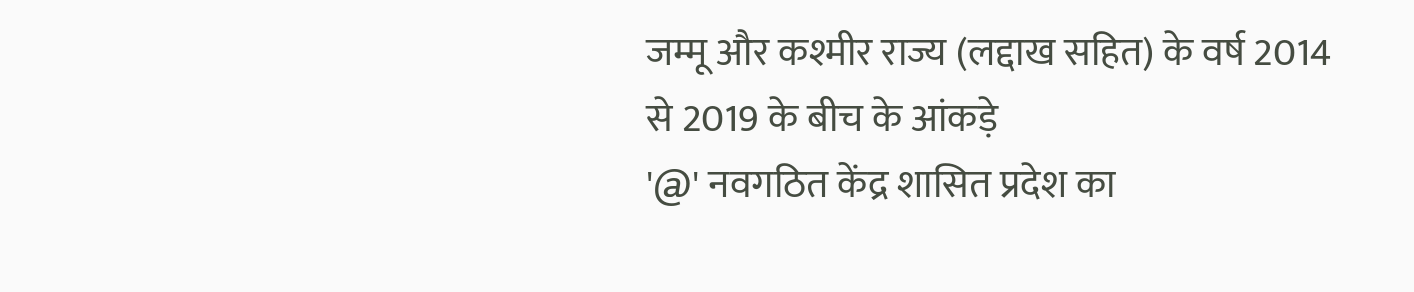जम्मू और कश्मीर राज्य (लद्दाख सहित) के वर्ष 2014 से 2019 के बीच के आंकड़े
'@' नवगठित केंद्र शासित प्रदेश का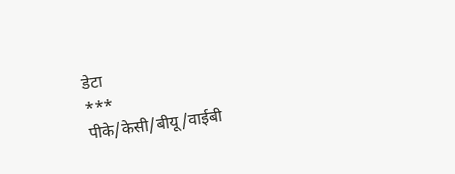डेटा
***
पीके/केसी/बीयू/वाईबी